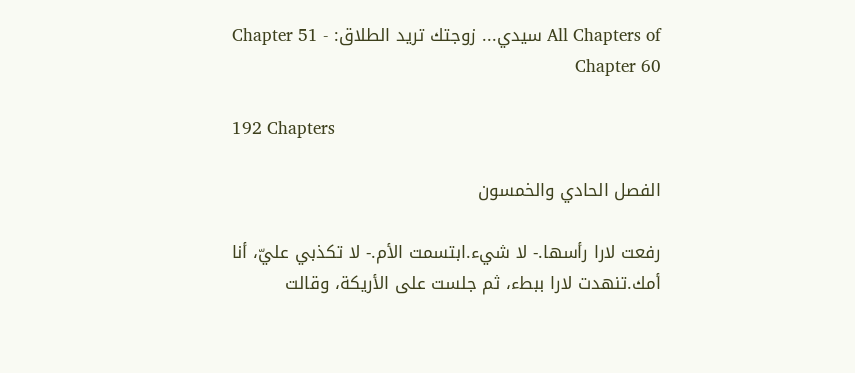All Chapters of سيدي... زوجتك تريد الطلاق: Chapter 51 - Chapter 60

192 Chapters

الفصل الحادي والخمسون

رفعت لارا رأسها.- لا شيء.ابتسمت الأم.- لا تكذبي عليّ، أنا أمك.تنهدت لارا ببطء، ثم جلست على الأريكة، وقالت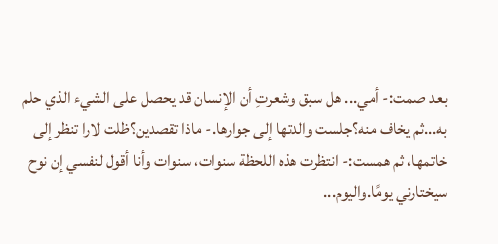بعد صمت:- أمي... هل سبق وشعرتِ أن الإنسان قد يحصل على الشيء الذي حلم به...ثم يخاف منه؟جلست والدتها إلى جوارها.- ماذا تقصدين؟ظلت لارا تنظر إلى خاتمها، ثم همست:- انتظرت هذه اللحظة سنوات، سنوات وأنا أقول لنفسي إن نوح سيختارني يومًا.واليوم...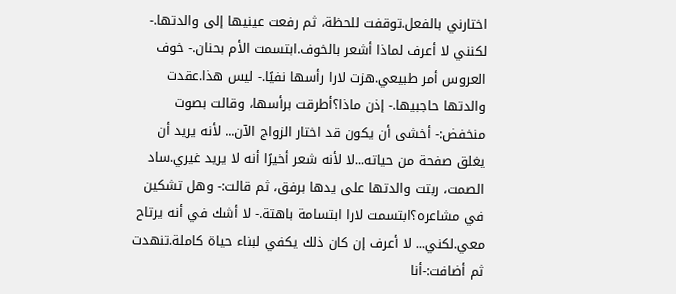اختارني بالفعل.توقفت للحظة، ثم رفعت عينيها إلى والدتها.- لكنني لا أعرف لماذا أشعر بالخوف.ابتسمت الأم بحنان.- خوف العروس أمر طبيعي.هزت لارا رأسها نفيًا.- ليس هذا.عقدت والدتها حاجبيها.- إذن ماذا؟أطرقت برأسها، وقالت بصوت منخفض:- أخشى أن يكون قد اختار الزواج الآن... لأنه يريد أن يغلق صفحة من حياته...لا لأنه شعر أخيرًا أنه لا يريد غيري.ساد الصمت، ربتت والدتها على يدها برفق، ثم قالت:- وهل تشكين في مشاعره؟ابتسمت لارا ابتسامة باهتة.- لا أشك في أنه يرتاح معي.لكني... لا أعرف إن كان ذلك يكفي لبناء حياة كاملة.تنهدت ثم أضافت:-أنا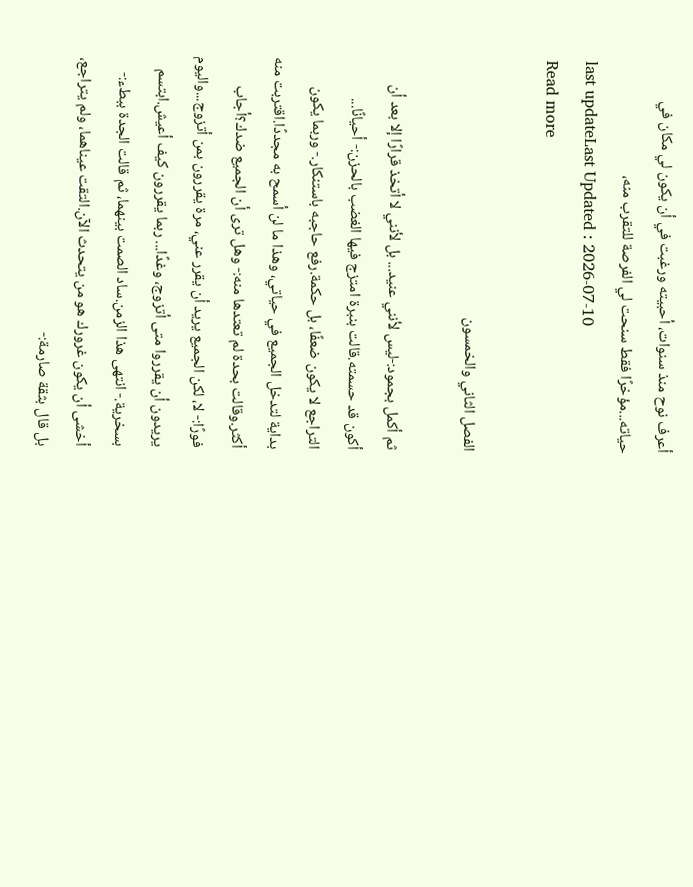أعرف نوح منذ سنوات، أحبيته ورغبت في أن يكون لي مكان في حياته...مؤخرًا فقط سنحت لي الفرصة للتقرب منه،
last updateLast Updated : 2026-07-10
Read more

الفصل الثاني والخمسون

ثم أكمل بجمود:-ليس لأنني عنيد... بل لأنني لا أتخذ قرارًا إلا بعد أن أكون قد حسمته.قالت بنبرة امتزج فيها الغضب بالحزن:- أحيانًا... التراجع لا يكون ضعفًا، بل حكمة.رفع حاجبه باستنكار.- وربما يكون بداية لتدخل الجميع في حياتي، وهذا ما لن أسمح به مجددًا.اقتربت منه أكثر.وقالت بحدة لم تعتدها منه:- وهل ترى أن الجميع ضدك؟أجاب فورًا:- لا، لكن الجميع يريد أن يقرر عني، مرة يقررون بمن أتزوج...واليوم يريدون أن يقرروا متى أتزوج، وغدًا... ربما يقررون كيف أعيش.ابتسم بسخرية.- انتهى هذا الزمن.ساد الصمت بينهما، ثم قالت الجدة ببطء:- أخشى أن يكون غرورك هو من يتحدث الآن.التقت عيناهما، ولم يتراجع، بل قال بثقة صارمة:-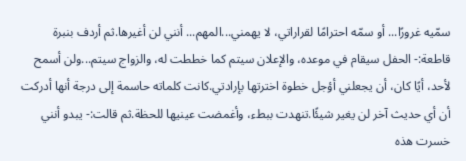سمّيه غرورًا... أو سمّه احترامًا لقراراتي، لا يهمني...المهم... أنني لن أغيرها.ثم أردف بنبرة قاطعة:- الحفل سيقام في موعده، والإعلان سيتم كما خططت له، والزواج سيتم...ولن أسمح لأحد، أيًا كان، أن يجعلني أؤجل خطوة اخترتها بإرادتي.كانت كلماته حاسمة إلى درجة أنها أدركت أن أي حديث آخر لن يغير شيئًا.تنهدت ببطء، وأغمضت عينيها للحظة.ثم قالت:- يبدو أنني خسرت هذه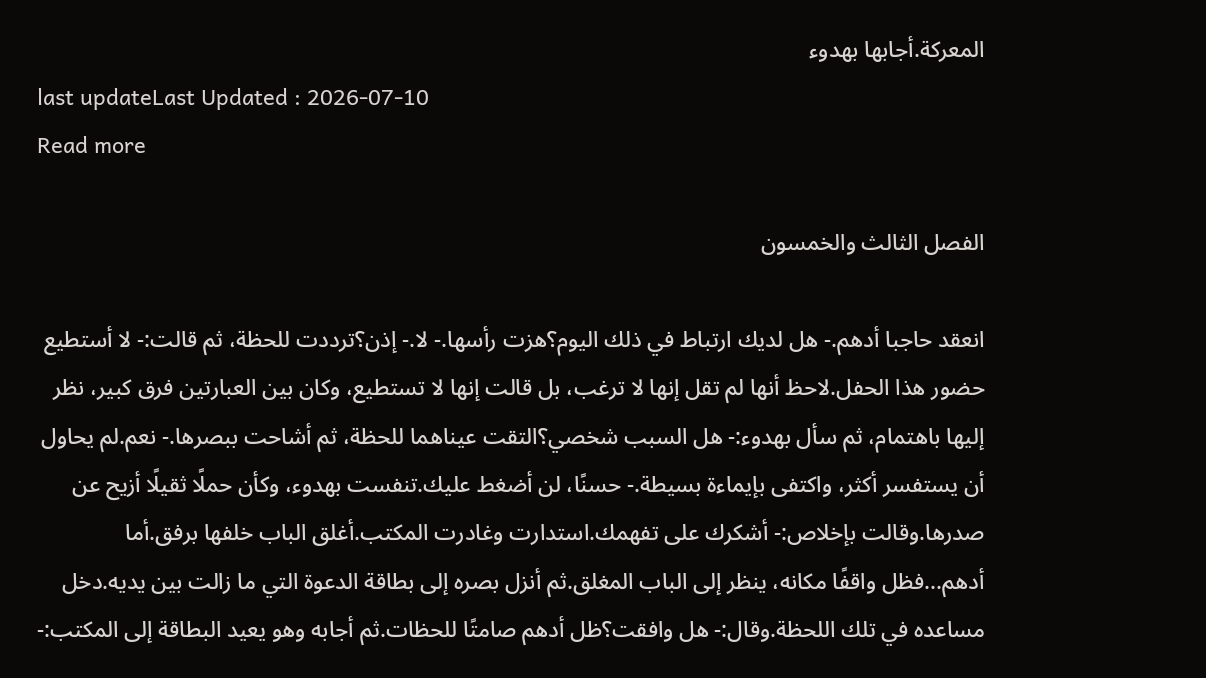المعركة.أجابها بهدوء
last updateLast Updated : 2026-07-10
Read more

الفصل الثالث والخمسون

انعقد حاجبا أدهم.- هل لديك ارتباط في ذلك اليوم؟هزت رأسها.- لا.- إذن؟ترددت للحظة، ثم قالت:- لا أستطيع حضور هذا الحفل.لاحظ أنها لم تقل إنها لا ترغب، بل قالت إنها لا تستطيع، وكان بين العبارتين فرق كبير، نظر إليها باهتمام، ثم سأل بهدوء:- هل السبب شخصي؟التقت عيناهما للحظة، ثم أشاحت ببصرها.- نعم.لم يحاول أن يستفسر أكثر، واكتفى بإيماءة بسيطة.- حسنًا، لن أضغط عليك.تنفست بهدوء، وكأن حملًا ثقيلًا أزيح عن صدرها.وقالت بإخلاص:- أشكرك على تفهمك.استدارت وغادرت المكتب.أغلق الباب خلفها برفق.أما أدهم...فظل واقفًا مكانه، ينظر إلى الباب المغلق.ثم أنزل بصره إلى بطاقة الدعوة التي ما زالت بين يديه.دخل مساعده في تلك اللحظة.وقال:- هل وافقت؟ظل أدهم صامتًا للحظات.ثم أجابه وهو يعيد البطاقة إلى المكتب:-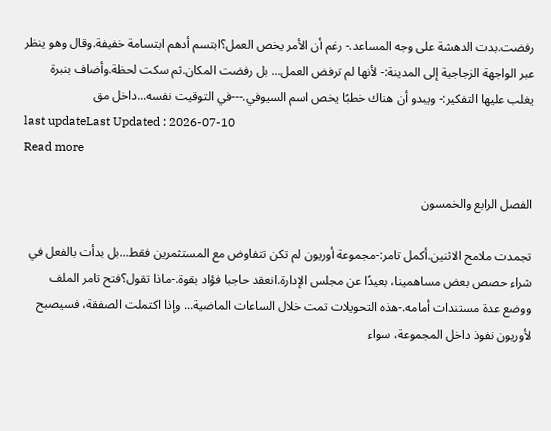رفضت.بدت الدهشة على وجه المساعد.- رغم أن الأمر يخص العمل؟ابتسم أدهم ابتسامة خفيفة.وقال وهو ينظر عبر الواجهة الزجاجية إلى المدينة:- لأنها لم ترفض العمل... بل رفضت المكان.ثم سكت لحظة.وأضاف بنبرة يغلب عليها التفكير:- ويبدو أن هناك خطبًا يخص اسم السيوفي.---في التوقيت نفسه...داخل مق
last updateLast Updated : 2026-07-10
Read more

الفصل الرابع والخمسون

تجمدت ملامح الاثنين.أكمل تامر:-مجموعة أوريون لم تكن تتفاوض مع المستثمرين فقط...بل بدأت بالفعل في شراء حصص بعض مساهمينا، بعيدًا عن مجلس الإدارة.انعقد حاجبا فؤاد بقوة.-ماذا تقول؟فتح تامر الملف ووضع عدة مستندات أمامه.-هذه التحويلات تمت خلال الساعات الماضية... وإذا اكتملت الصفقة، فسيصبح لأوريون نفوذ داخل المجموعة، سواء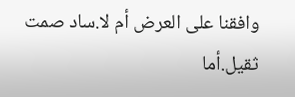وافقنا على العرض أم لا.ساد صمت ثقيل.أما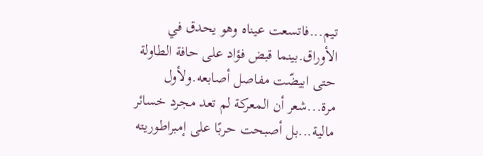تيم...فاتسعت عيناه وهو يحدق في الأوراق.بينما قبض فؤاد على حافة الطاولة حتى ابيضّت مفاصل أصابعه.ولأول مرة...شعر أن المعركة لم تعد مجرد خسائر مالية...بل أصبحت حربًا على إمبراطوريته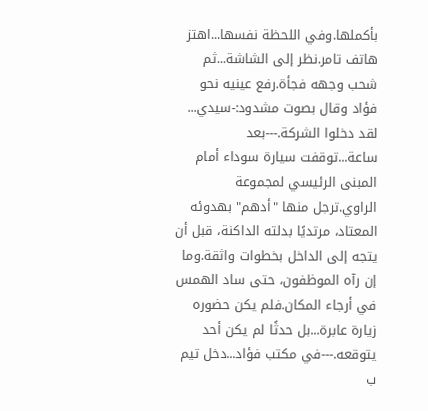بأكملها.وفي اللحظة نفسها...اهتز هاتف تامر.نظر إلى الشاشة...ثم شحب وجهه فجأة.رفع عينيه نحو فؤاد وقال بصوت مشدود:-سيدي... لقد دخلوا الشركة.---بعد ساعة...توقفت سيارة سوداء أمام المبنى الرئيسي لمجموعة الراوي.ترجل منها "أدهم" بهدوئه المعتاد، مرتديًا بدلته الداكنة، قبل أن يتجه إلى الداخل بخطوات واثقة.وما إن رآه الموظفون، حتى ساد الهمس في أرجاء المكان.فلم يكن حضوره زيارة عابرة...بل حدثًا لم يكن أحد يتوقعه.---في مكتب فؤاد...دخل تيم ب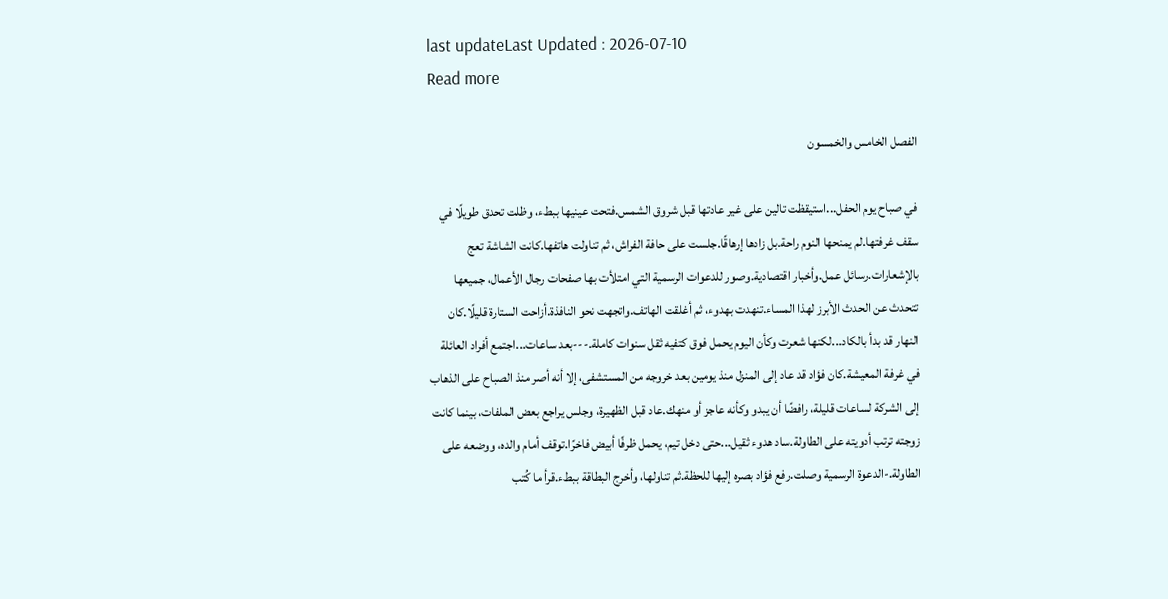last updateLast Updated : 2026-07-10
Read more

الفصل الخامس والخمسون

في صباح يوم الحفل...استيقظت تالين على غير عادتها قبل شروق الشمس.فتحت عينيها ببطء، وظلت تحدق طويلًا في سقف غرفتها.لم يمنحها النوم راحة.بل زادها إرهاقًا.جلست على حافة الفراش، ثم تناولت هاتفها.كانت الشاشة تعج بالإشعارات.رسائل عمل.وأخبار اقتصادية.وصور للدعوات الرسمية التي امتلأت بها صفحات رجال الأعمال، جميعها تتحدث عن الحدث الأبرز لهذا المساء.تنهدت بهدوء، ثم أغلقت الهاتف.واتجهت نحو النافذة.أزاحت الستارة قليلًا.كان النهار قد بدأ بالكاد...لكنها شعرت وكأن اليوم يحمل فوق كتفيه ثقل سنوات كاملة.---بعد ساعات...اجتمع أفراد العائلة في غرفة المعيشة.كان فؤاد قد عاد إلى المنزل منذ يومين بعد خروجه من المستشفى، إلا أنه أصر منذ الصباح على الذهاب إلى الشركة لساعات قليلة، رافضًا أن يبدو وكأنه عاجز أو منهك.عاد قبل الظهيرة، وجلس يراجع بعض الملفات، بينما كانت زوجته ترتب أدويته على الطاولة.ساد هدوء ثقيل...حتى دخل تيم، يحمل ظرفًا أبيض فاخرًا.توقف أمام والده، ووضعه على الطاولة.-الدعوة الرسمية وصلت.رفع فؤاد بصره إليها للحظة.ثم تناولها، وأخرج البطاقة ببطء.قرأ ما كُتب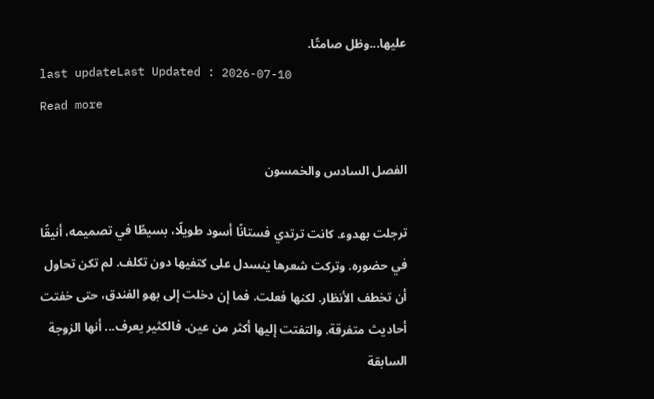عليها...وظل صامتًا.
last updateLast Updated : 2026-07-10
Read more

الفصل السادس والخمسون

ترجلت بهدوء. كانت ترتدي فستانًا أسود طويلًا، بسيطًا في تصميمه، أنيقًا في حضوره. وتركت شعرها ينسدل على كتفيها دون تكلف. لم تكن تحاول أن تخطف الأنظار. لكنها فعلت. فما إن دخلت إلى بهو الفندق، حتى خفتت أحاديث متفرقة. والتفتت إليها أكثر من عين. فالكثير يعرف... أنها الزوجة السابقة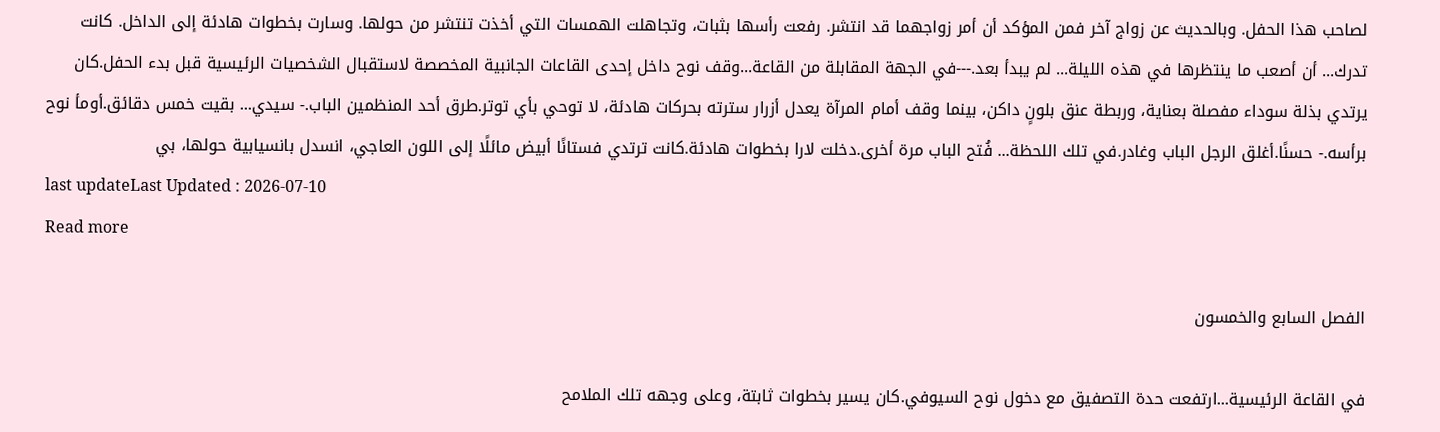لصاحب هذا الحفل. وبالحديث عن زواج آخر فمن المؤكد أن أمر زواجهما قد انتشر. رفعت رأسها بثبات، وتجاهلت الهمسات التي أخذت تنتشر من حولها. وسارت بخطوات هادئة إلى الداخل. كانت تدرك... أن أصعب ما ينتظرها في هذه الليلة... لم يبدأ بعد.---في الجهة المقابلة من القاعة...وقف نوح داخل إحدى القاعات الجانبية المخصصة لاستقبال الشخصيات الرئيسية قبل بدء الحفل.كان يرتدي بذلة سوداء مفصلة بعناية، وربطة عنق بلونٍ داكن، بينما وقف أمام المرآة يعدل أزرار سترته بحركات هادئة، لا توحي بأي توتر.طرق أحد المنظمين الباب.- سيدي... بقيت خمس دقائق.أومأ نوح برأسه.- حسنًا.أغلق الرجل الباب وغادر.في تلك اللحظة... فُتح الباب مرة أخرى.دخلت لارا بخطوات هادئة.كانت ترتدي فستانًا أبيض مائلًا إلى اللون العاجي، انسدل بانسيابية حولها، بي
last updateLast Updated : 2026-07-10
Read more

الفصل السابع والخمسون

في القاعة الرئيسية...ارتفعت حدة التصفيق مع دخول نوح السيوفي.كان يسير بخطوات ثابتة، وعلى وجهه تلك الملامح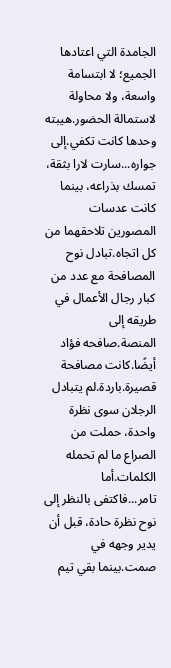الجامدة التي اعتادها الجميع؛ لا ابتسامة واسعة، ولا محاولة لاستمالة الحضور.هيبته وحدها كانت تكفي.إلى جواره...سارت لارا بثقة، تمسك بذراعه، بينما كانت عدسات المصورين تلاحقهما من كل اتجاه.تبادل نوح المصافحة مع عدد من كبار رجال الأعمال في طريقه إلى المنصة.صافحه فؤاد أيضًا.كانت مصافحة قصيرة.باردة.لم يتبادل الرجلان سوى نظرة واحدة، حملت من الصراع ما لم تحمله الكلمات.أما تامر...فاكتفى بالنظر إلى نوح نظرة حادة، قبل أن يدير وجهه في صمت.بينما بقي تيم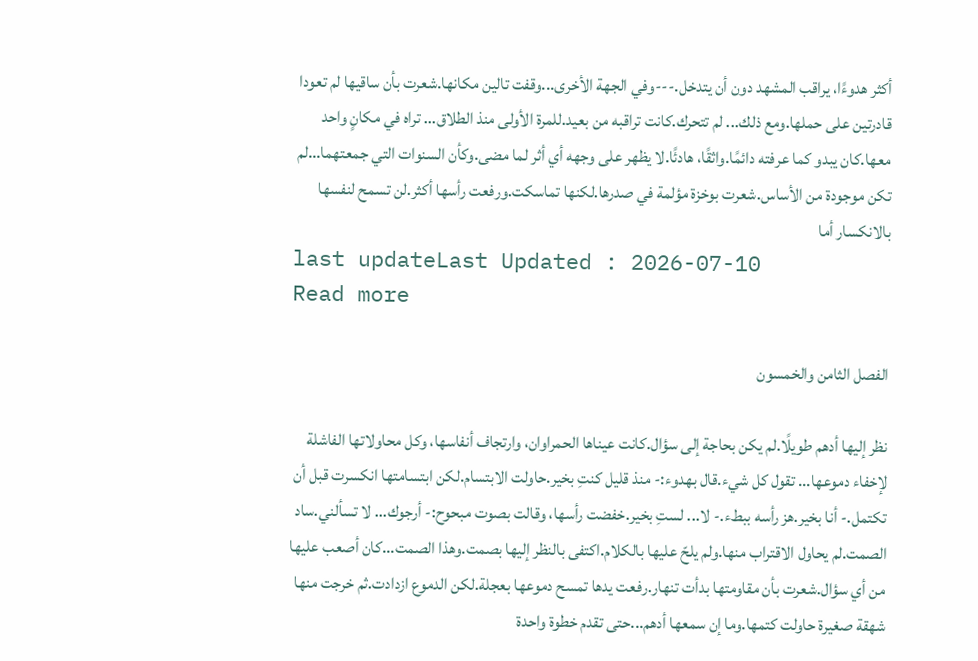أكثر هدوءًا، يراقب المشهد دون أن يتدخل.---وفي الجهة الأخرى...وقفت تالين مكانها.شعرت بأن ساقيها لم تعودا قادرتين على حملها.ومع ذلك... لم تتحرك.كانت تراقبه من بعيد.للمرة الأولى منذ الطلاق... تراه في مكانٍ واحد معها.كان يبدو كما عرفته دائمًا.واثقًا، هادئًا.لا يظهر على وجهه أي أثر لما مضى.وكأن السنوات التي جمعتهما...لم تكن موجودة من الأساس.شعرت بوخزة مؤلمة في صدرها.لكنها تماسكت.ورفعت رأسها أكثر.لن تسمح لنفسها بالانكسار أما
last updateLast Updated : 2026-07-10
Read more

الفصل الثامن والخمسون

نظر إليها أدهم طويلًا.لم يكن بحاجة إلى سؤال.كانت عيناها الحمراوان، وارتجاف أنفاسها، وكل محاولاتها الفاشلة لإخفاء دموعها... تقول كل شيء.قال بهدوء:- منذ قليل كنتِ بخير.حاولت الابتسام.لكن ابتسامتها انكسرت قبل أن تكتمل.- أنا بخير.هز رأسه ببطء.- لا... لستِ بخير.خفضت رأسها، وقالت بصوت مبحوح:- أرجوك... لا تسألني.ساد الصمت.لم يحاول الاقتراب منها.ولم يلحّ عليها بالكلام.اكتفى بالنظر إليها بصمت.وهذا الصمت...كان أصعب عليها من أي سؤال.شعرت بأن مقاومتها بدأت تنهار.رفعت يدها تمسح دموعها بعجلة.لكن الدموع ازدادت.ثم خرجت منها شهقة صغيرة حاولت كتمها.وما إن سمعها أدهم...حتى تقدم خطوة واحدة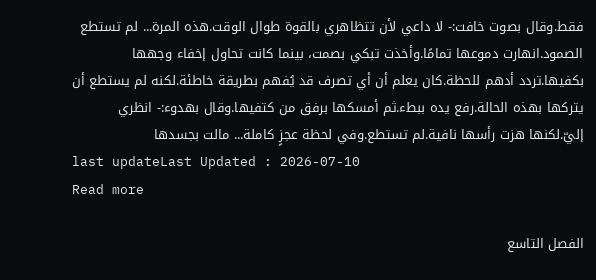فقط.وقال بصوت خافت:- لا داعي لأن تتظاهري بالقوة طوال الوقت.هذه المرة... لم تستطع الصمود.انهارت دموعها تمامًا.وأخذت تبكي بصمت، بينما كانت تحاول إخفاء وجهها بكفيها.تردد أدهم للحظة.كان يعلم أن أي تصرف قد يُفهم بطريقة خاطئة.لكنه لم يستطع أن يتركها بهذه الحالة.رفع يده ببطء.ثم أمسكها برفق من كتفيها.وقال بهدوء:- انظري إليّ.لكنها هزت رأسها نافية.لم تستطع.وفي لحظة عجزٍ كاملة... مالت بجسدها
last updateLast Updated : 2026-07-10
Read more

الفصل التاسع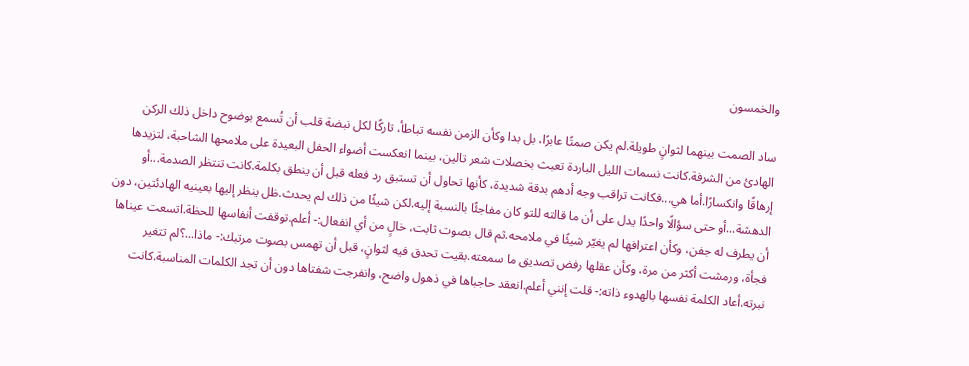والخمسون

ساد الصمت بينهما لثوانٍ طويلة.لم يكن صمتًا عابرًا، بل بدا وكأن الزمن نفسه تباطأ، تاركًا لكل نبضة قلب أن تُسمع بوضوح داخل ذلك الركن الهادئ من الشرفة.كانت نسمات الليل الباردة تعبث بخصلات شعر تالين، بينما انعكست أضواء الحفل البعيدة على ملامحها الشاحبة، لتزيدها إرهاقًا وانكسارًا.أما هي...فكانت تراقب وجه أدهم بدقة شديدة، كأنها تحاول أن تستبق رد فعله قبل أن ينطق بكلمة.كانت تنتظر الصدمة...أو الدهشة...أو حتى سؤالًا واحدًا يدل على أن ما قالته للتو كان مفاجئًا بالنسبة إليه.لكن شيئًا من ذلك لم يحدث.ظل ينظر إليها بعينيه الهادئتين، دون أن يطرف له جفن، وكأن اعترافها لم يغيّر شيئًا في ملامحه.ثم قال بصوت ثابت، خالٍ من أي انفعال:- أعلم.توقفت أنفاسها للحظة.اتسعت عيناها فجأة، ورمشت أكثر من مرة، وكأن عقلها رفض تصديق ما سمعته.بقيت تحدق فيه لثوانٍ، قبل أن تهمس بصوت مرتبك:- ماذا...؟لم تتغير نبرته.أعاد الكلمة نفسها بالهدوء ذاته:- قلت إنني أعلم.انعقد حاجباها في ذهول واضح، وانفرجت شفتاها دون أن تجد الكلمات المناسبة.كانت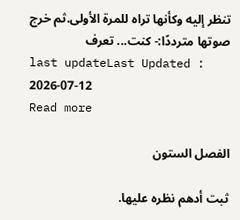تنظر إليه وكأنها تراه للمرة الأولى.ثم خرج صوتها مترددًا:- كنت... تعرف
last updateLast Updated : 2026-07-12
Read more

الفصل الستون

ثبت أدهم نظره عليها.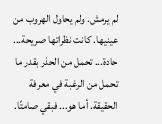لم يرمش. ولم يحاول الهروب من عينيها. كانت نظراتها صريحة... حادة... تحمل من الحذر بقدر ما تحمل من الرغبة في معرفة الحقيقة. أما هو... فبقي صامتًا.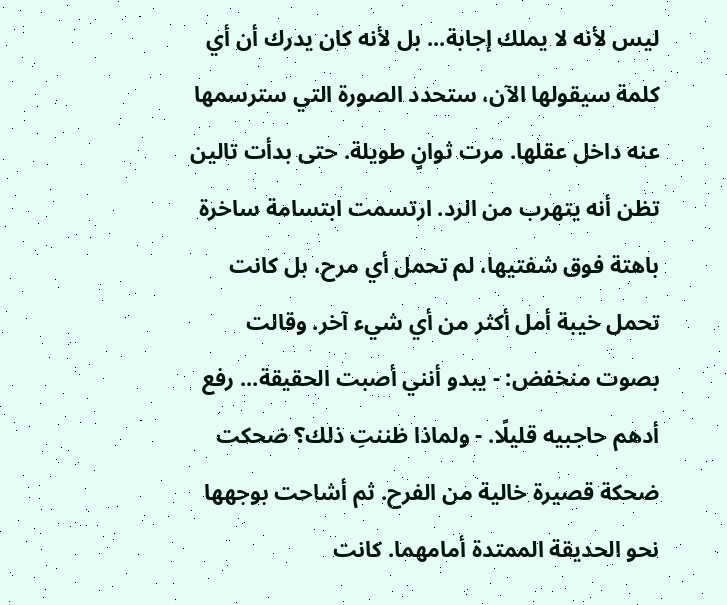ليس لأنه لا يملك إجابة... بل لأنه كان يدرك أن أي كلمة سيقولها الآن، ستحدد الصورة التي سترسمها عنه داخل عقلها. مرت ثوانٍ طويلة. حتى بدأت تالين تظن أنه يتهرب من الرد. ارتسمت ابتسامة ساخرة باهتة فوق شفتيها، لم تحمل أي مرح، بل كانت تحمل خيبة أمل أكثر من أي شيء آخر. وقالت بصوت منخفض: - يبدو أنني أصبت الحقيقة... رفع أدهم حاجبيه قليلًا. - ولماذا ظننتِ ذلك؟ ضحكت ضحكة قصيرة خالية من الفرح. ثم أشاحت بوجهها نحو الحديقة الممتدة أمامهما. كانت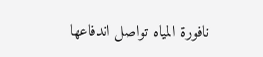نافورة المياه تواصل اندفاعها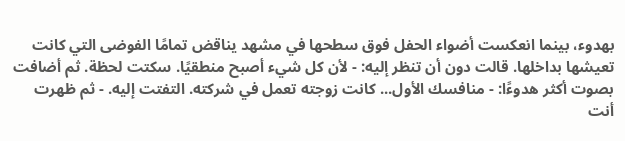بهدوء، بينما انعكست أضواء الحفل فوق سطحها في مشهد يناقض تمامًا الفوضى التي كانت تعيشها بداخلها. قالت دون أن تنظر إليه: - لأن كل شيء أصبح منطقيًا. سكتت لحظة. ثم أضافت بصوت أكثر هدوءًا: - منافسك الأول... كانت زوجته تعمل في شركته. التفتت إليه. - ثم ظهرت أنت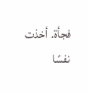فجأة. أخذت نفسًا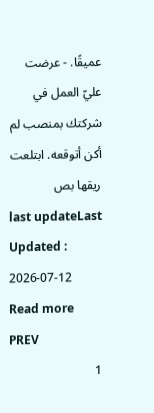عميقًا. - عرضت عليّ العمل في شركتك بمنصب لم أكن أتوقعه. ابتلعت ريقها بص
last updateLast Updated : 2026-07-12
Read more
PREV
1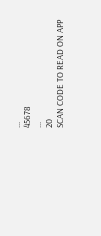...
45678
...
20
SCAN CODE TO READ ON APP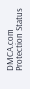DMCA.com Protection Status